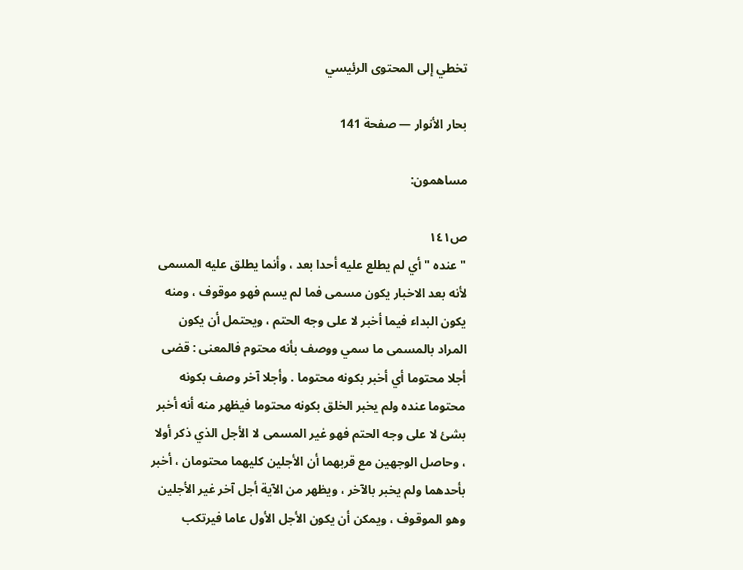تخطي إلى المحتوى الرئيسي

بحار الأنوار — صفحة 141

مساهمون:

ص١٤١
" عنده " أي لم يطلع عليه أحدا بعد ، وأنما يطلق عليه المسمى لأنه بعد الاخبار يكون مسمى فما لم يسم فهو موقوف ، ومنه يكون البداء فيما أخبر لا على وجه الحتم ، ويحتمل أن يكون المراد بالمسمى ما سمي ووصف بأنه محتوم فالمعنى : قضى أجلا محتوما أي أخبر بكونه محتوما . وأجلا آخر وصف بكونه محتوما عنده ولم يخبر الخلق بكونه محتوما فيظهر منه أنه أخبر بشئ لا على وجه الحتم فهو غير المسمى لا الأجل الذي ذكر أولا ، وحاصل الوجهين مع قربهما أن الأجلين كليهما محتومان ، أخبر بأحدهما ولم يخبر بالآخر ، ويظهر من الآية أجل آخر غير الأجلين وهو الموقوف ، ويمكن أن يكون الأجل الأول عاما فيرتكب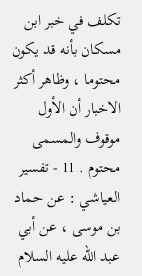تكلف في خبر ابن مسكان بأنه قد يكون محتوما ، وظاهر أكثر الاخبار أن الأول موقوف والمسمى محتوم . 11 - تفسير العياشي : عن حماد بن موسى ، عن أبي عبد الله عليه السلام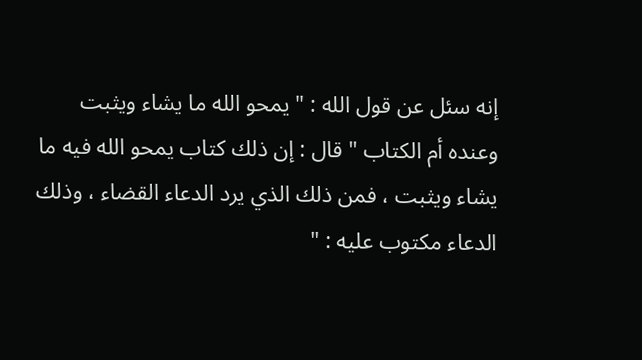إنه سئل عن قول الله : " يمحو الله ما يشاء ويثبت وعنده أم الكتاب " قال : إن ذلك كتاب يمحو الله فيه ما يشاء ويثبت ، فمن ذلك الذي يرد الدعاء القضاء ، وذلك الدعاء مكتوب عليه : "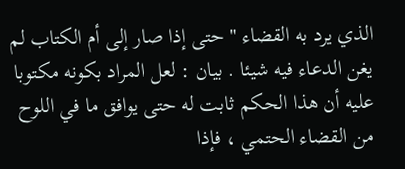الذي يرد به القضاء " حتى إذا صار إلى أم الكتاب لم يغن الدعاء فيه شيئا . بيان : لعل المراد بكونه مكتوبا عليه أن هذا الحكم ثابت له حتى يوافق ما في اللوح من القضاء الحتمي ، فإذا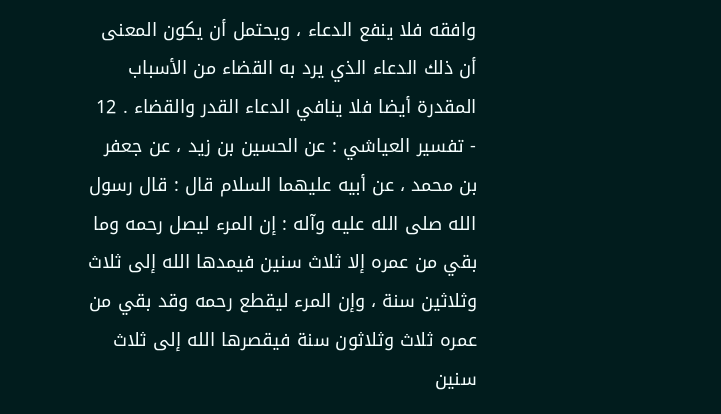وافقه فلا ينفع الدعاء ، ويحتمل أن يكون المعنى أن ذلك الدعاء الذي يرد به القضاء من الأسباب المقدرة أيضا فلا ينافي الدعاء القدر والقضاء . 12 - تفسير العياشي : عن الحسين بن زيد ، عن جعفر بن محمد ، عن أبيه عليهما السلام قال : قال رسول الله صلى الله عليه وآله : إن المرء ليصل رحمه وما بقي من عمره إلا ثلاث سنين فيمدها الله إلى ثلاث وثلاثين سنة ، وإن المرء ليقطع رحمه وقد بقي من عمره ثلاث وثلاثون سنة فيقصرها الله إلى ثلاث سنين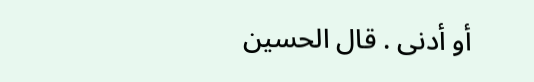أو أدنى . قال الحسين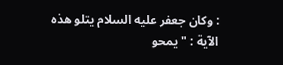: وكان جعفر عليه السلام يتلو هذه الآية : " يمحو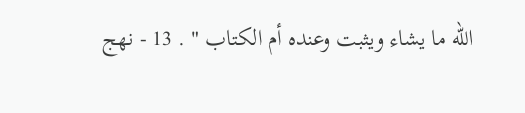الله ما يشاء ويثبت وعنده أم الكتاب " . 13 - نهج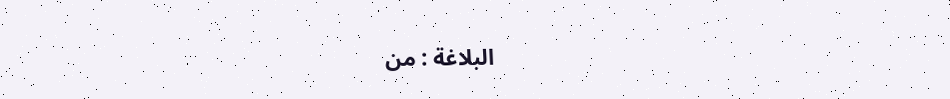البلاغة : من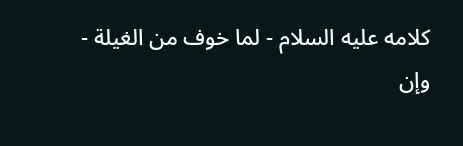كلامه عليه السلام - لما خوف من الغيلة - وإن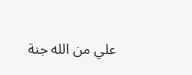علي من الله جنة